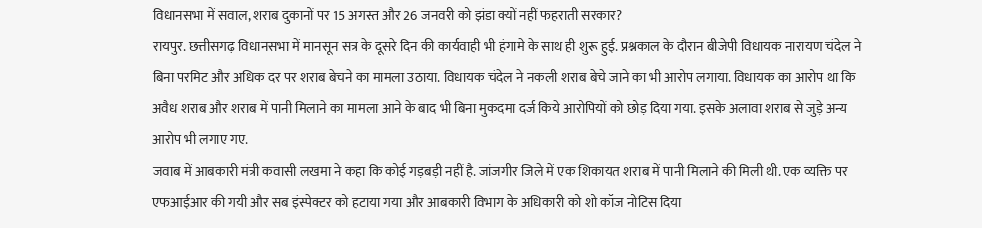विधानसभा में सवाल, शराब दुकानों पर 15 अगस्त और 26 जनवरी को झंडा क्यों नहीं फहराती सरकार?
रायपुर. छत्तीसगढ़ विधानसभा में मानसून सत्र के दूसरे दिन की कार्यवाही भी हंगामे के साथ ही शुरू हुई. प्रश्नकाल के दौरान बीजेपी विधायक नारायण चंदेल ने बिना परमिट और अधिक दर पर शराब बेचने का मामला उठाया. विधायक चंदेल ने नकली शराब बेचे जाने का भी आरोप लगाया. विधायक का आरोप था कि अवैध शराब और शराब में पानी मिलाने का मामला आने के बाद भी बिना मुकदमा दर्ज किये आरोपियों को छोड़ दिया गया. इसके अलावा शराब से जुड़े अन्य आरोप भी लगाए गए.
जवाब में आबकारी मंत्री कवासी लखमा ने कहा कि कोई गड़बड़ी नहीं है. जांजगीर जिले में एक शिकायत शराब में पानी मिलाने की मिली थी. एक व्यक्ति पर एफआईआर की गयी और सब इंस्पेक्टर को हटाया गया और आबकारी विभाग के अधिकारी को शो कॉज नोटिस दिया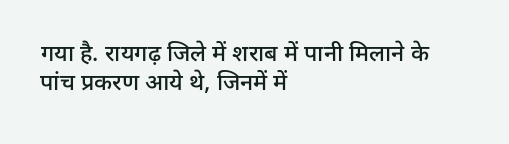गया है. रायगढ़ जिले में शराब में पानी मिलाने के पांच प्रकरण आये थे, जिनमें में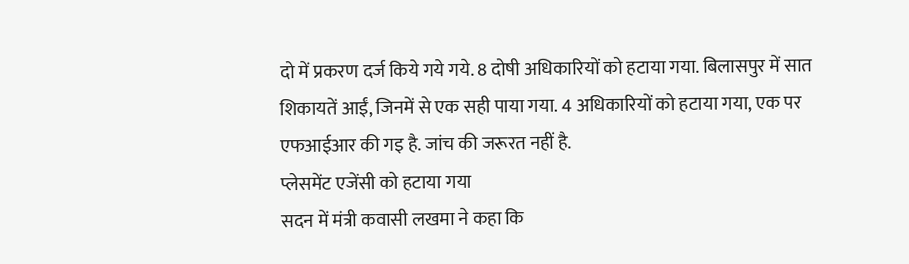दो में प्रकरण दर्ज किये गये गये. 8 दोषी अधिकारियों को हटाया गया. बिलासपुर में सात शिकायतें आईं, जिनमें से एक सही पाया गया. 4 अधिकारियों को हटाया गया, एक पर एफआईआर की गइ है. जांच की जरूरत नहीं है.
प्लेसमेंट एजेंसी को हटाया गया
सदन में मंत्री कवासी लखमा ने कहा कि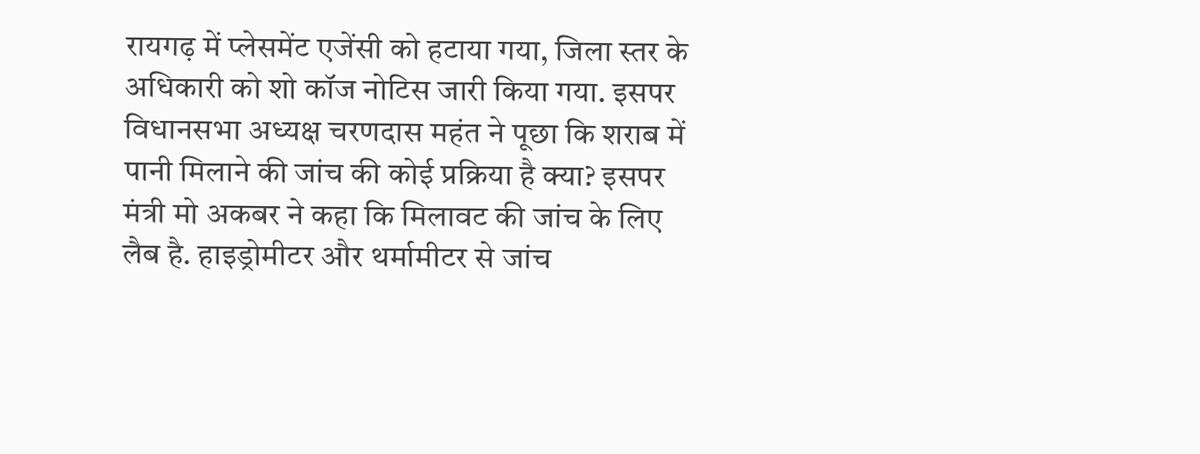रायगढ़ में प्लेसमेंट एजेंसी को हटाया गया, जिला स्तर के अधिकारी को शो कॉज नोटिस जारी किया गया. इसपर विधानसभा अध्यक्ष चरणदास महंत ने पूछा कि शराब में पानी मिलाने की जांच की कोई प्रक्रिया है क्या? इसपर मंत्री मो अकबर ने कहा कि मिलावट की जांच के लिए लैब है. हाइड्रोमीटर और थर्मामीटर से जांच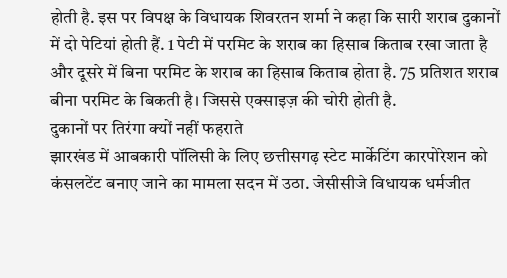होती है. इस पर विपक्ष के विधायक शिवरतन शर्मा ने कहा कि सारी शराब दुकानों में दो पेटियां होती हैं. 1 पेटी में परमिट के शराब का हिसाब किताब रखा जाता है और दूसरे में बिना परमिट के शराब का हिसाब किताब होता है. 75 प्रतिशत शराब बीना परमिट के बिकती है। जिससे एक्साइज़ की चोरी होती है.
दुकानों पर तिरंगा क्यों नहीं फहराते
झारखंड में आबकारी पॉलिसी के लिए छत्तीसगढ़ स्टेट मार्केटिंग कारपोरेशन को कंसलटेंट बनाए जाने का मामला सदन में उठा. जेसीसीजे विधायक धर्मजीत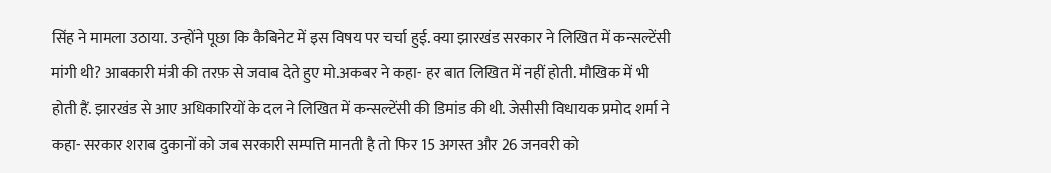सिंह ने मामला उठाया. उन्होंने पूछा कि कैबिनेट में इस विषय पर चर्चा हुई. क्या झारखंड सरकार ने लिखित में कन्सल्टेंसी मांगी थी? आबकारी मंत्री की तरफ़ से जवाब देते हुए मो.अकबर ने कहा- हर बात लिखित में नहीं होती. मौखिक में भी होती हैं. झारखंड से आए अधिकारियों के दल ने लिखित में कन्सल्टेंसी की डिमांड की थी. जेसीसी विधायक प्रमोद शर्मा ने कहा- सरकार शराब दुकानों को जब सरकारी सम्पत्ति मानती है तो फिर 15 अगस्त और 26 जनवरी को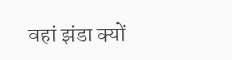वहां झंडा क्यों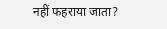नहीं फहराया जाता?